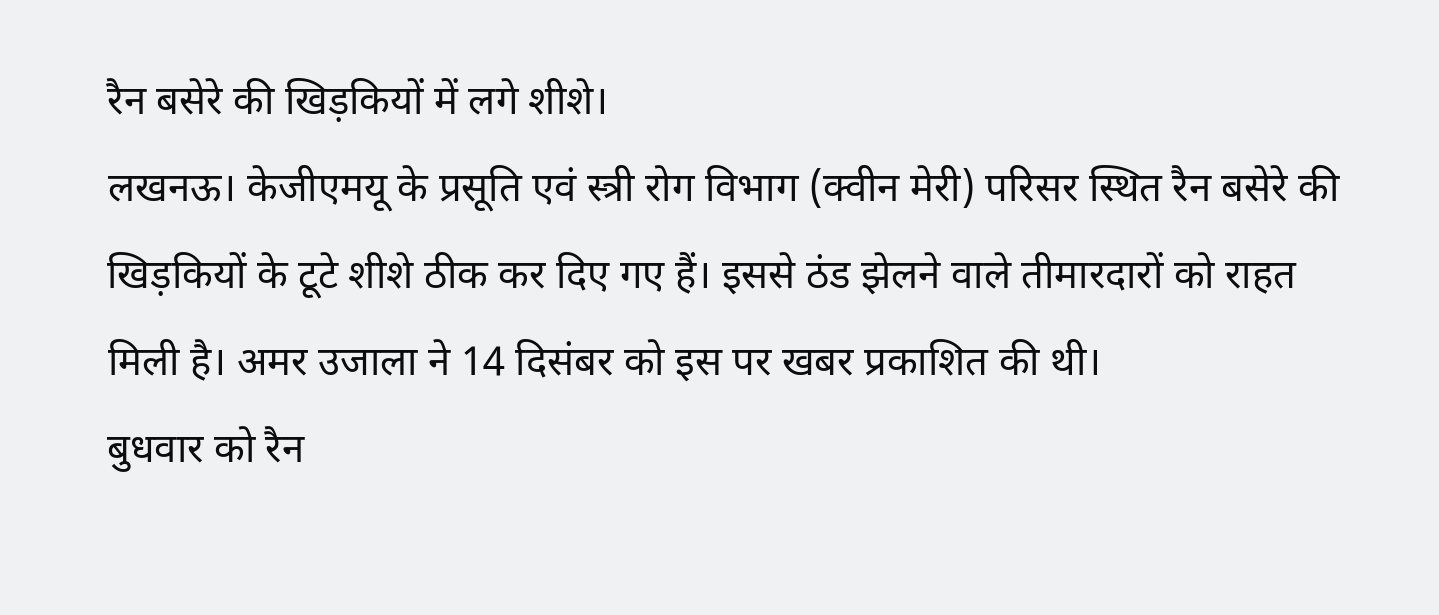रैन बसेरे की खिड़कियों में लगे शीशे।
लखनऊ। केजीएमयू के प्रसूति एवं स्त्री रोग विभाग (क्वीन मेरी) परिसर स्थित रैन बसेरे की खिड़कियों के टूटे शीशे ठीक कर दिए गए हैं। इससे ठंड झेलने वाले तीमारदारों को राहत मिली है। अमर उजाला ने 14 दिसंबर को इस पर खबर प्रकाशित की थी।
बुधवार को रैन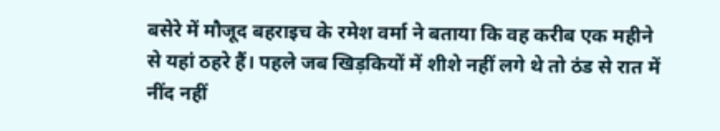बसेरे में मौजूद बहराइच के रमेश वर्मा ने बताया कि वह करीब एक महीने से यहां ठहरे हैं। पहले जब खिड़कियों में शीशे नहीं लगे थे तो ठंड से रात में नींद नहीं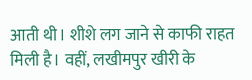आती थी। शीशे लग जाने से काफी राहत मिली है। वहीं, लखीमपुर खीरी के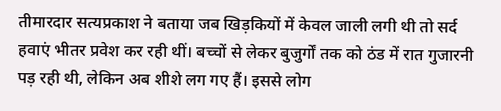तीमारदार सत्यप्रकाश ने बताया जब खिड़कियों में केवल जाली लगी थी तो सर्द हवाएं भीतर प्रवेश कर रही थीं। बच्चों से लेकर बुजुर्गों तक को ठंड में रात गुजारनी पड़ रही थी, लेकिन अब शीशे लग गए हैं। इससे लोग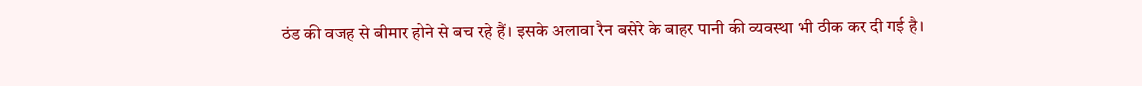ठंड की वजह से बीमार होने से बच रहे हैं। इसके अलावा रैन बसेरे के बाहर पानी की व्यवस्था भी ठीक कर दी गई है।